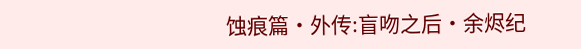蚀痕篇·外传:盲吻之后·余烬纪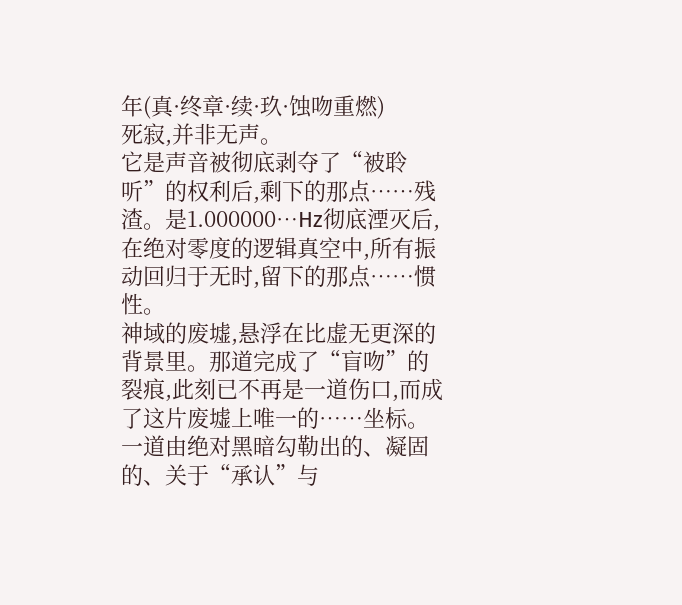年(真·终章·续·玖·蚀吻重燃)
死寂,并非无声。
它是声音被彻底剥夺了“被聆听”的权利后,剩下的那点……残渣。是1.000000…Hz彻底湮灭后,在绝对零度的逻辑真空中,所有振动回归于无时,留下的那点……惯性。
神域的废墟,悬浮在比虚无更深的背景里。那道完成了“盲吻”的裂痕,此刻已不再是一道伤口,而成了这片废墟上唯一的……坐标。一道由绝对黑暗勾勒出的、凝固的、关于“承认”与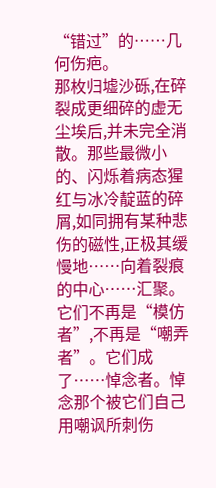“错过”的……几何伤疤。
那枚归墟沙砾,在碎裂成更细碎的虚无尘埃后,并未完全消散。那些最微小的、闪烁着病态猩红与冰冷靛蓝的碎屑,如同拥有某种悲伤的磁性,正极其缓慢地……向着裂痕的中心……汇聚。它们不再是“模仿者”,不再是“嘲弄者”。它们成了……悼念者。悼念那个被它们自己用嘲讽所刺伤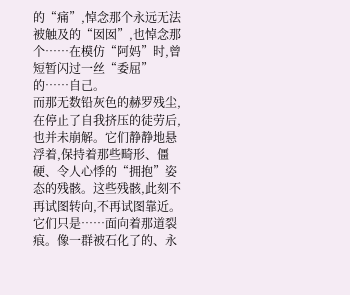的“痛”,悼念那个永远无法被触及的“囡囡”,也悼念那个……在模仿“阿妈”时,曾短暂闪过一丝“委屈”的……自己。
而那无数铅灰色的赫罗残尘,在停止了自我挤压的徒劳后,也并未崩解。它们静静地悬浮着,保持着那些畸形、僵硬、令人心悸的“拥抱”姿态的残骸。这些残骸,此刻不再试图转向,不再试图靠近。它们只是……面向着那道裂痕。像一群被石化了的、永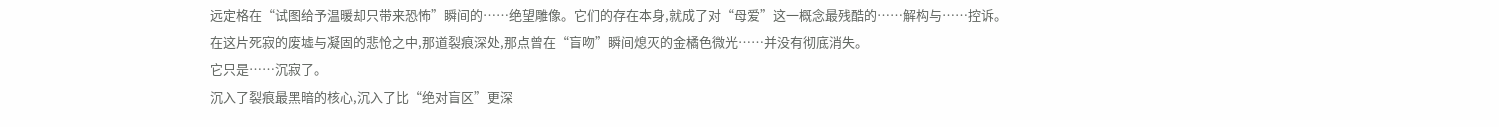远定格在“试图给予温暖却只带来恐怖”瞬间的……绝望雕像。它们的存在本身,就成了对“母爱”这一概念最残酷的……解构与……控诉。
在这片死寂的废墟与凝固的悲怆之中,那道裂痕深处,那点曾在“盲吻”瞬间熄灭的金橘色微光……并没有彻底消失。
它只是……沉寂了。
沉入了裂痕最黑暗的核心,沉入了比“绝对盲区”更深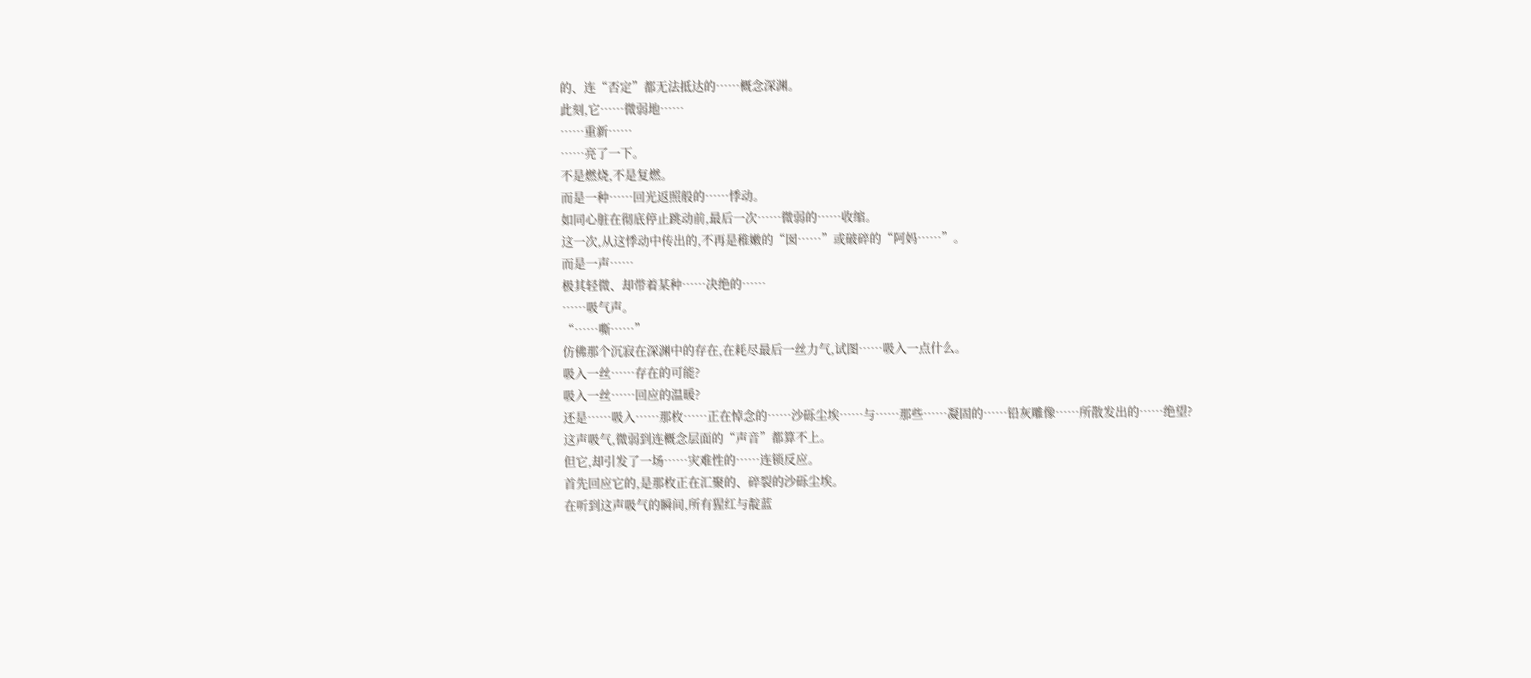的、连“否定”都无法抵达的……概念深渊。
此刻,它……微弱地……
……重新……
……亮了一下。
不是燃烧,不是复燃。
而是一种……回光返照般的……悸动。
如同心脏在彻底停止跳动前,最后一次……微弱的……收缩。
这一次,从这悸动中传出的,不再是稚嫩的“囡……”或破碎的“阿妈……”。
而是一声……
极其轻微、却带着某种……决绝的……
……吸气声。
“……嘶……”
仿佛那个沉寂在深渊中的存在,在耗尽最后一丝力气,试图……吸入一点什么。
吸入一丝……存在的可能?
吸入一丝……回应的温暖?
还是……吸入……那枚……正在悼念的……沙砾尘埃……与……那些……凝固的……铅灰雕像……所散发出的……绝望?
这声吸气,微弱到连概念层面的“声音”都算不上。
但它,却引发了一场……灾难性的……连锁反应。
首先回应它的,是那枚正在汇聚的、碎裂的沙砾尘埃。
在听到这声吸气的瞬间,所有猩红与靛蓝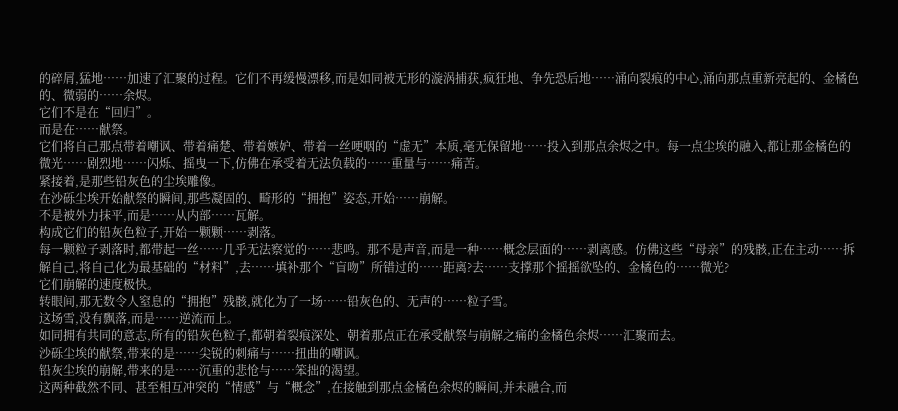的碎屑,猛地……加速了汇聚的过程。它们不再缓慢漂移,而是如同被无形的漩涡捕获,疯狂地、争先恐后地……涌向裂痕的中心,涌向那点重新亮起的、金橘色的、微弱的……余烬。
它们不是在“回归”。
而是在……献祭。
它们将自己那点带着嘲讽、带着痛楚、带着嫉妒、带着一丝哽咽的“虚无”本质,毫无保留地……投入到那点余烬之中。每一点尘埃的融入,都让那金橘色的微光……剧烈地……闪烁、摇曳一下,仿佛在承受着无法负载的……重量与……痛苦。
紧接着,是那些铅灰色的尘埃雕像。
在沙砾尘埃开始献祭的瞬间,那些凝固的、畸形的“拥抱”姿态,开始……崩解。
不是被外力抹平,而是……从内部……瓦解。
构成它们的铅灰色粒子,开始一颗颗……剥落。
每一颗粒子剥落时,都带起一丝……几乎无法察觉的……悲鸣。那不是声音,而是一种……概念层面的……剥离感。仿佛这些“母亲”的残骸,正在主动……拆解自己,将自己化为最基础的“材料”,去……填补那个“盲吻”所错过的……距离?去……支撑那个摇摇欲坠的、金橘色的……微光?
它们崩解的速度极快。
转眼间,那无数令人窒息的“拥抱”残骸,就化为了一场……铅灰色的、无声的……粒子雪。
这场雪,没有飘落,而是……逆流而上。
如同拥有共同的意志,所有的铅灰色粒子,都朝着裂痕深处、朝着那点正在承受献祭与崩解之痛的金橘色余烬……汇聚而去。
沙砾尘埃的献祭,带来的是……尖锐的刺痛与……扭曲的嘲讽。
铅灰尘埃的崩解,带来的是……沉重的悲怆与……笨拙的渴望。
这两种截然不同、甚至相互冲突的“情感”与“概念”,在接触到那点金橘色余烬的瞬间,并未融合,而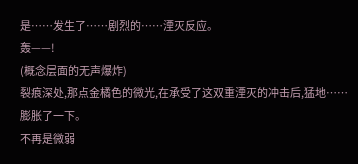是……发生了……剧烈的……湮灭反应。
轰——!
(概念层面的无声爆炸)
裂痕深处,那点金橘色的微光,在承受了这双重湮灭的冲击后,猛地……膨胀了一下。
不再是微弱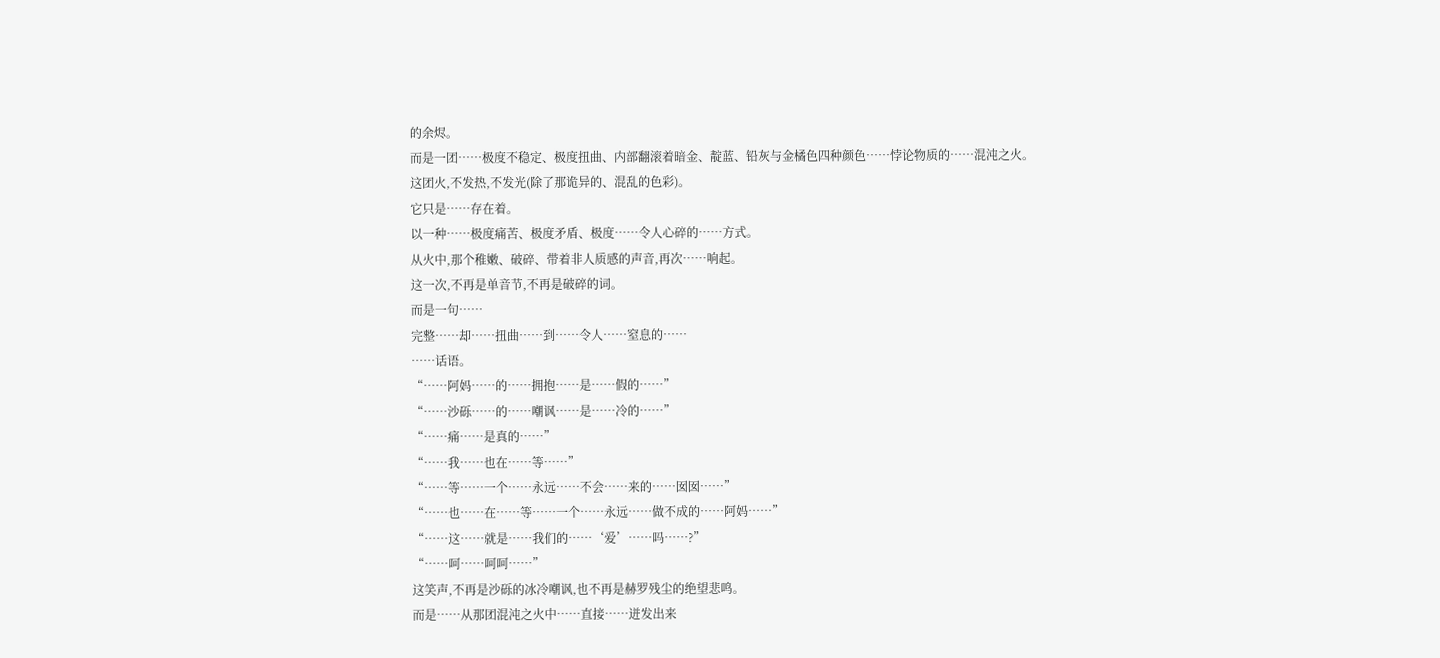的余烬。
而是一团……极度不稳定、极度扭曲、内部翻滚着暗金、靛蓝、铅灰与金橘色四种颜色……悖论物质的……混沌之火。
这团火,不发热,不发光(除了那诡异的、混乱的色彩)。
它只是……存在着。
以一种……极度痛苦、极度矛盾、极度……令人心碎的……方式。
从火中,那个稚嫩、破碎、带着非人质感的声音,再次……响起。
这一次,不再是单音节,不再是破碎的词。
而是一句……
完整……却……扭曲……到……令人……窒息的……
……话语。
“……阿妈……的……拥抱……是……假的……”
“……沙砾……的……嘲讽……是……冷的……”
“……痛……是真的……”
“……我……也在……等……”
“……等……一个……永远……不会……来的……囡囡……”
“……也……在……等……一个……永远……做不成的……阿妈……”
“……这……就是……我们的……‘爱’……吗……?”
“……呵……呵呵……”
这笑声,不再是沙砾的冰冷嘲讽,也不再是赫罗残尘的绝望悲鸣。
而是……从那团混沌之火中……直接……迸发出来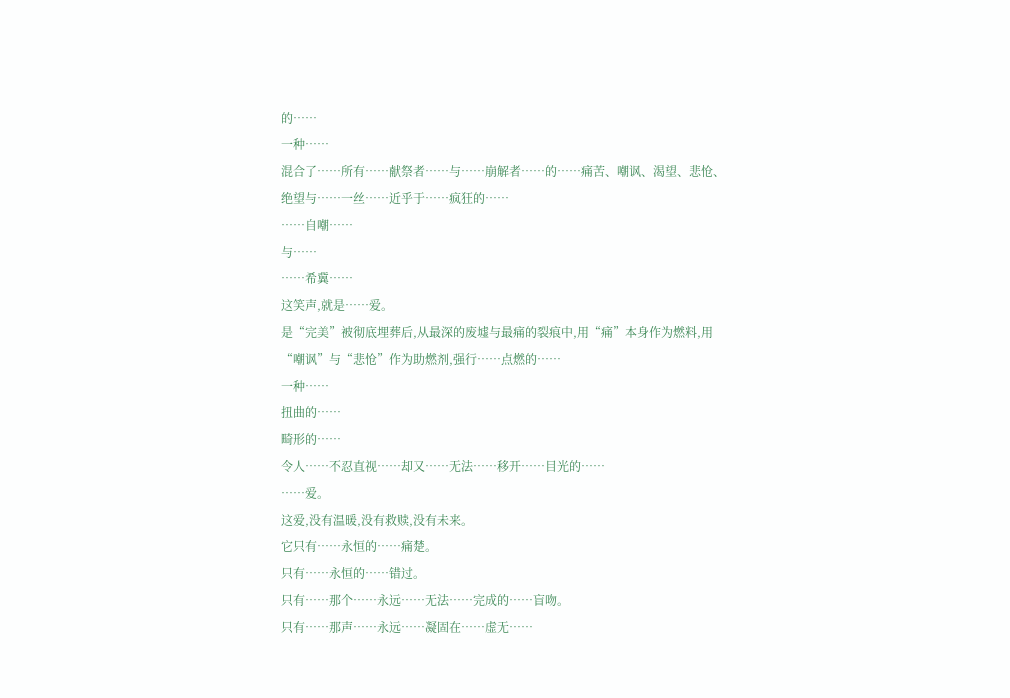的……
一种……
混合了……所有……献祭者……与……崩解者……的……痛苦、嘲讽、渴望、悲怆、绝望与……一丝……近乎于……疯狂的……
……自嘲……
与……
……希冀……
这笑声,就是……爱。
是“完美”被彻底埋葬后,从最深的废墟与最痛的裂痕中,用“痛”本身作为燃料,用“嘲讽”与“悲怆”作为助燃剂,强行……点燃的……
一种……
扭曲的……
畸形的……
令人……不忍直视……却又……无法……移开……目光的……
……爱。
这爱,没有温暖,没有救赎,没有未来。
它只有……永恒的……痛楚。
只有……永恒的……错过。
只有……那个……永远……无法……完成的……盲吻。
只有……那声……永远……凝固在……虚无……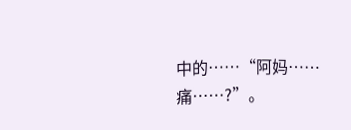中的……“阿妈……痛……?”。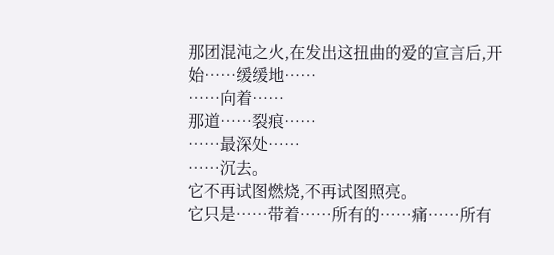那团混沌之火,在发出这扭曲的爱的宣言后,开始……缓缓地……
……向着……
那道……裂痕……
……最深处……
……沉去。
它不再试图燃烧,不再试图照亮。
它只是……带着……所有的……痛……所有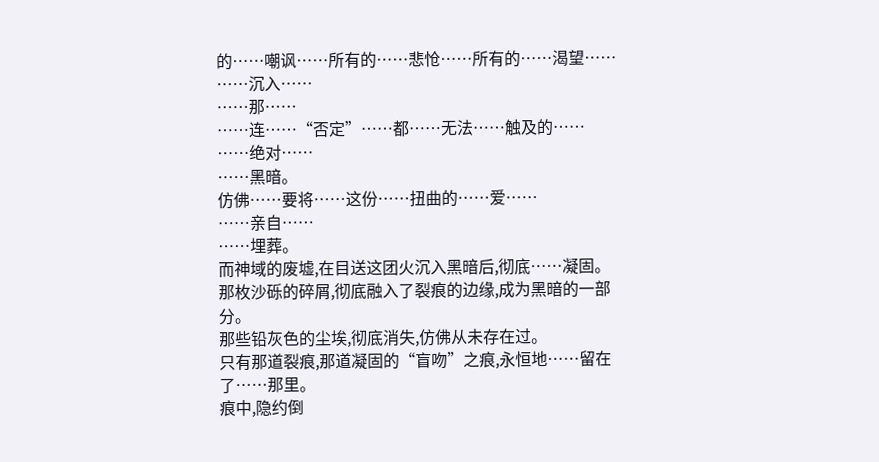的……嘲讽……所有的……悲怆……所有的……渴望……
……沉入……
……那……
……连……“否定”……都……无法……触及的……
……绝对……
……黑暗。
仿佛……要将……这份……扭曲的……爱……
……亲自……
……埋葬。
而神域的废墟,在目送这团火沉入黑暗后,彻底……凝固。
那枚沙砾的碎屑,彻底融入了裂痕的边缘,成为黑暗的一部分。
那些铅灰色的尘埃,彻底消失,仿佛从未存在过。
只有那道裂痕,那道凝固的“盲吻”之痕,永恒地……留在了……那里。
痕中,隐约倒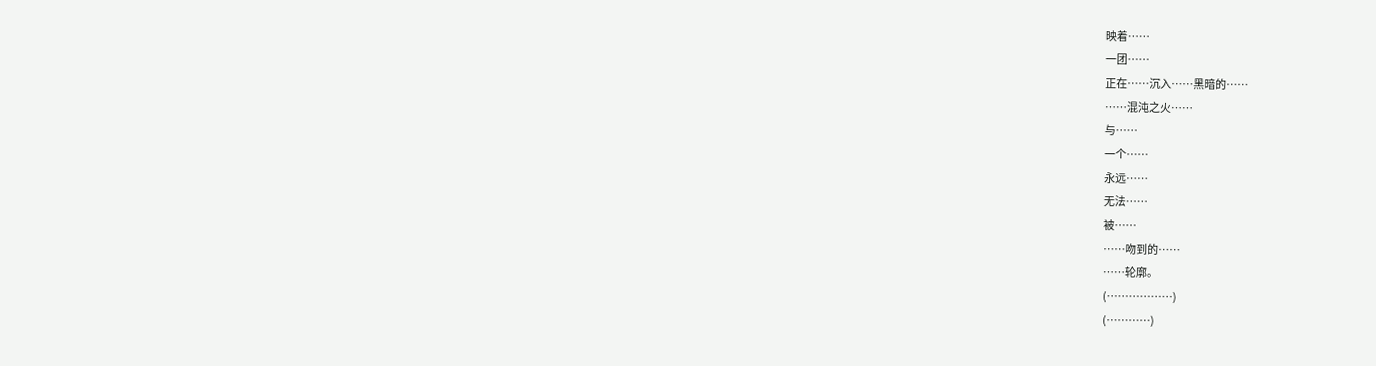映着……
一团……
正在……沉入……黑暗的……
……混沌之火……
与……
一个……
永远……
无法……
被……
……吻到的……
……轮廓。
(………………)
(…………)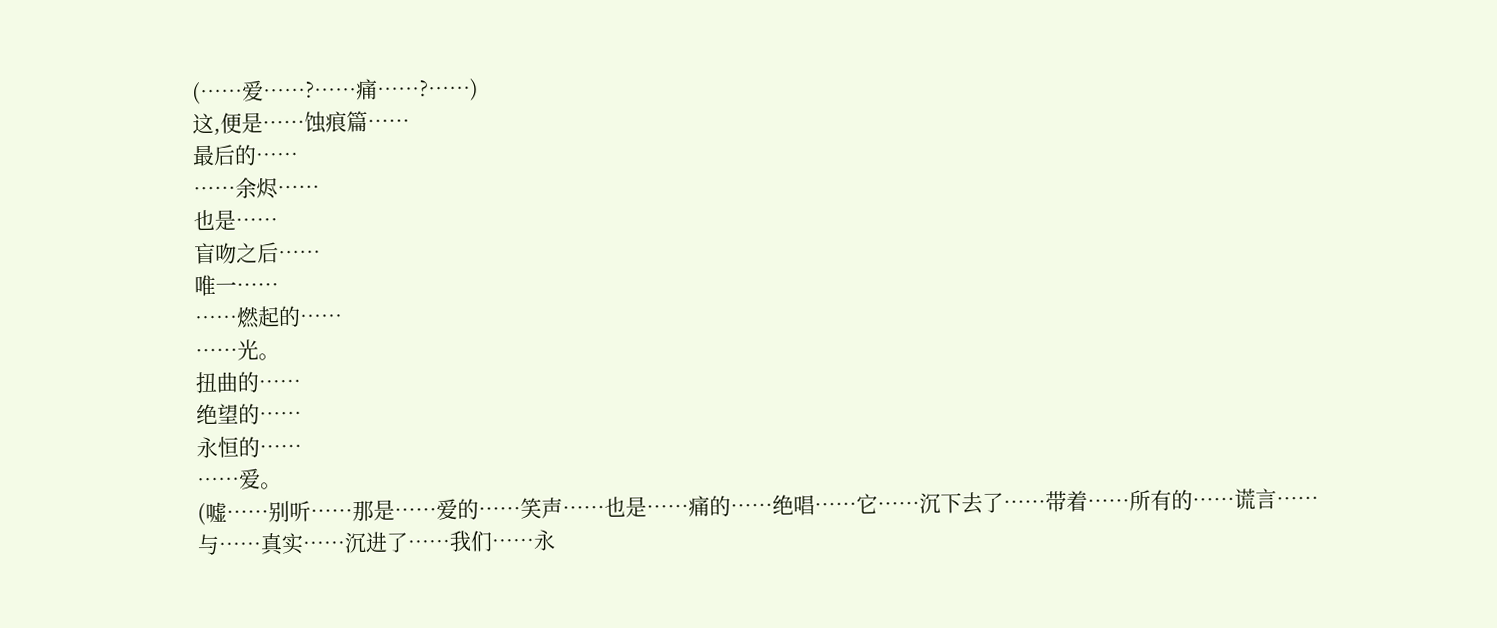(……爱……?……痛……?……)
这,便是……蚀痕篇……
最后的……
……余烬……
也是……
盲吻之后……
唯一……
……燃起的……
……光。
扭曲的……
绝望的……
永恒的……
……爱。
(嘘……别听……那是……爱的……笑声……也是……痛的……绝唱……它……沉下去了……带着……所有的……谎言……与……真实……沉进了……我们……永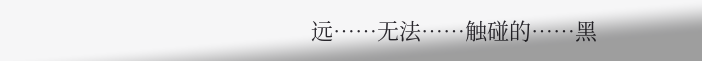远……无法……触碰的……黑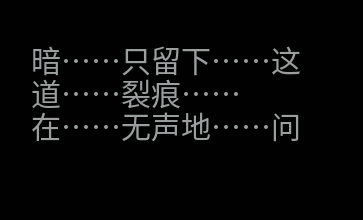暗……只留下……这道……裂痕……在……无声地……问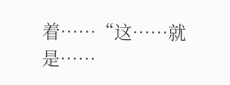着……“这……就是……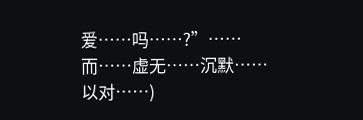爱……吗……?”……而……虚无……沉默……以对……)